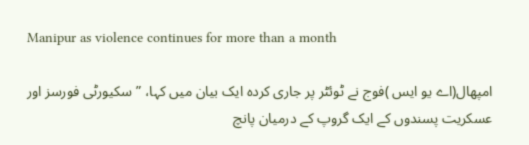Manipur as violence continues for more than a month

امپھال(اے یو ایس )فوج نے ٹوئٹر پر جاری کردہ ایک بیان میں کہا، ”سکیورٹی فورسز اور عسکریت پسندوں کے ایک گروپ کے درمیان پانچ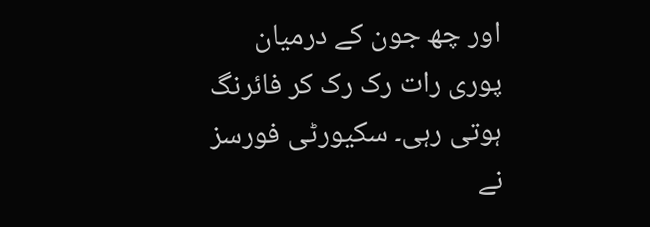اور چھ جون کے درمیان پوری رات رک رک کر فائرنگ ہوتی رہی۔ سکیورٹی فورسز نے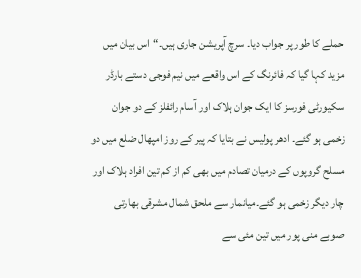حملے کا طور پر جواب دیا۔ سرچ آپریشن جاری ہیں۔“اس بیان میں مزید کہا گیا کہ فائرنگ کے اس واقعے میں نیم فوجی دستے بارڈر سکیورٹی فورسز کا ایک جوان ہلاک اور آسام رائفلز کے دو جوان زخمی ہو گئے۔ ادھر پولیس نے بتایا کہ پیر کے روز امپھال ضلع میں دو مسلح گروپوں کے درمیان تصادم میں بھی کم از کم تین افراد ہلاک اور چار دیگر زخمی ہو گئے۔میانمار سے ملحق شمال مشرقی بھارتی صوبے منی پور میں تین مئی سے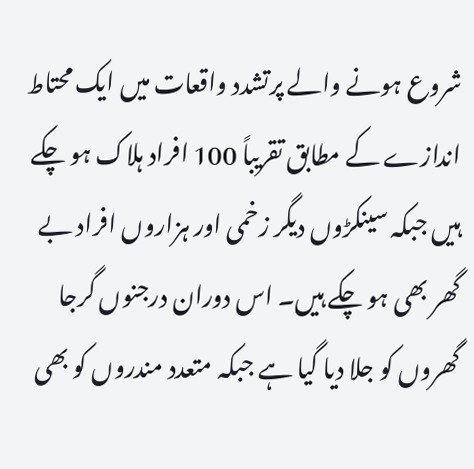شروع ہونے والے پرتشدد واقعات میں ایک محتاط اندازے کے مطابق تقریباً 100 افراد ہلاک ہو چکے ہیں جبکہ سینکڑوں دیگر زخمی اور ہزاروں افراد بے گھر بھی ہو چکے ہیں۔ اس دوران درجنوں گرجا گھروں کو جلا دیا گیا ہے جبکہ متعدد مندروں کو بھی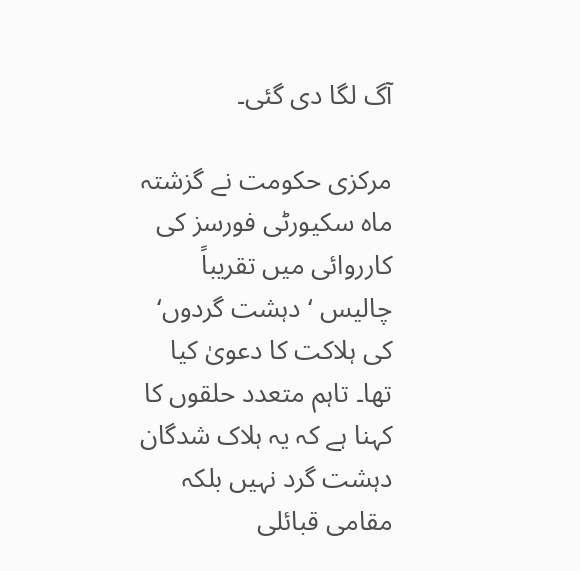آگ لگا دی گئی۔

مرکزی حکومت نے گزشتہ ماہ سکیورٹی فورسز کی کارروائی میں تقریباً چالیس ‘دہشت گردوں‘ کی ہلاکت کا دعویٰ کیا تھا۔ تاہم متعدد حلقوں کا کہنا ہے کہ یہ ہلاک شدگان دہشت گرد نہیں بلکہ مقامی قبائلی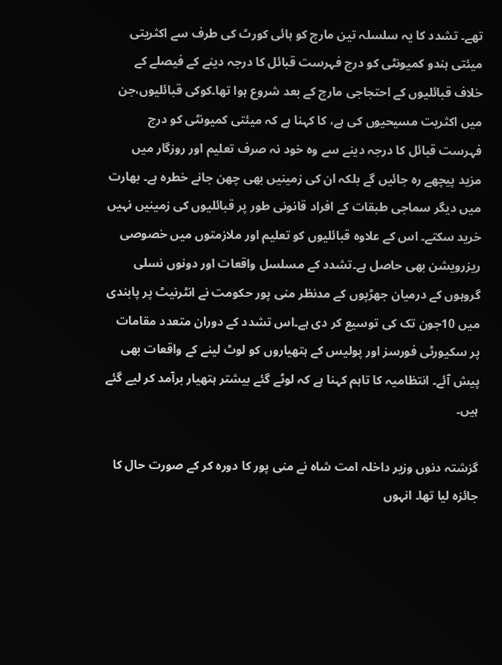تھے۔ تشدد کا یہ سلسلہ تین مارچ کو ہائی کورٹ کی طرف سے اکثریتی میئتی ہندو کمیونٹی کو درج فہرست قبائل کا درجہ دینے کے فیصلے کے خلاف قبائلیوں کے احتجاجی مارچ کے بعد شروع ہوا تھا۔کوکی قبائلیوں،جن میں اکثریت مسیحیوں کی ہے، کا کہنا ہے کہ میئتی کمیونٹی کو درج فہرست قبائل کا درجہ دینے سے وہ خود نہ صرف تعلیم اور روزگار میں مزید پیچھے رہ جائیں گے بلکہ ان کی زمینیں بھی چھن جانے خطرہ ہے۔ بھارت میں دیگر سماجی طبقات کے افراد قانونی طور پر قبائلیوں کی زمینیں نہیں خرید سکتے۔ اس کے علاوہ قبائلیوں کو تعلیم اور ملازمتوں میں خصوصی ریزرویشن بھی حاصل ہے۔تشدد کے مسلسل واقعات اور دونوں نسلی گروہوں کے درمیان جھڑپوں کے مدنظر منی پور حکومت نے انٹرنیٹ پر پابندی میں 10جون تک کی توسیع کر دی ہے۔اس تشدد کے دوران متعدد مقامات پر سکیورٹی فورسز اور پولیس کے ہتھیاروں کو لوٹ لینے کے واقعات بھی پیش آئے۔ انتظامیہ کا تاہم کہنا ہے کہ لوٹے گئے بیشتر ہتھیار برآمد کر لیے گئے ہیں۔

گزشتہ دنوں وزیر داخلہ امت شاہ نے منی پور کا دورہ کر کے صورت حال کا جائزہ لیا تھا۔ انہوں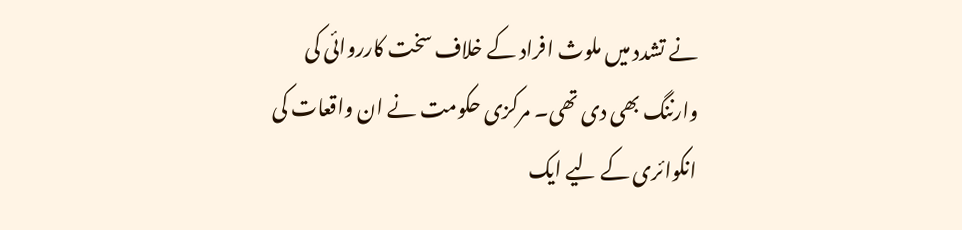نے تشدد میں ملوث افراد کے خلاف سخت کارروائی کی وارننگ بھی دی تھی۔ مرکزی حکومت نے ان واقعات کی انکوائری کے لیے ایک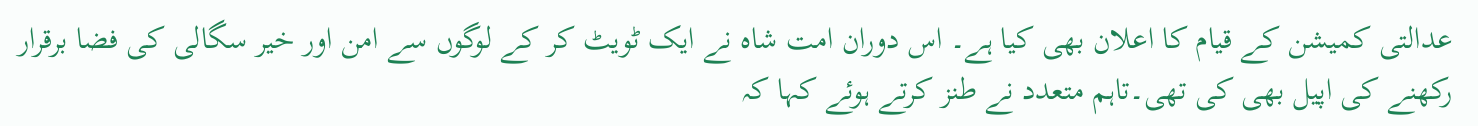عدالتی کمیشن کے قیام کا اعلان بھی کیا ہے۔ اس دوران امت شاہ نے ایک ٹویٹ کر کے لوگوں سے امن اور خیر سگالی کی فضا برقرار رکھنے کی اپیل بھی کی تھی۔تاہم متعدد نے طنز کرتے ہوئے کہا کہ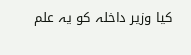کیا وزیر داخلہ کو یہ علم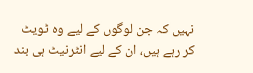نہیں کہ جن لوگوں کے لیے وہ ٹویٹ کر رہے ہیں، ان کے لیے انٹرنیٹ ہی بند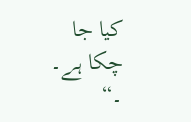کیا جا چکا ہے۔ ۔“